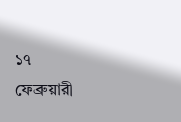১৭ ফেব্রুয়ারী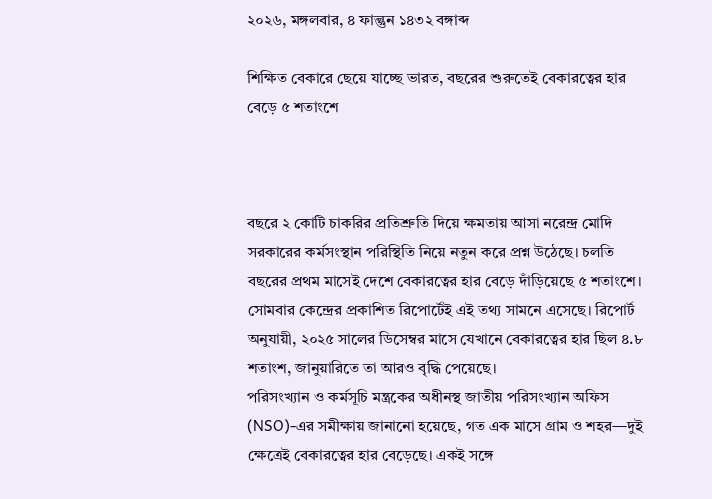২০২৬, মঙ্গলবার, ৪ ফাল্গুন ১৪৩২ বঙ্গাব্দ

শিক্ষিত বেকারে ছেয়ে যাচ্ছে ভারত, বছরের শুরুতেই বেকারত্বের হার বেড়ে ৫ শতাংশে



বছরে ২ কোটি চাকরির প্রতিশ্রুতি দিয়ে ক্ষমতায় আসা নরেন্দ্র মোদি সরকারের কর্মসংস্থান পরিস্থিতি নিয়ে নতুন করে প্রশ্ন উঠেছে। চলতি বছরের প্রথম মাসেই দেশে বেকারত্বের হার বেড়ে দাঁড়িয়েছে ৫ শতাংশে। সোমবার কেন্দ্রের প্রকাশিত রিপোর্টেই এই তথ্য সামনে এসেছে। রিপোর্ট অনুযায়ী, ২০২৫ সালের ডিসেম্বর মাসে যেখানে বেকারত্বের হার ছিল ৪.৮ শতাংশ, জানুয়ারিতে তা আরও বৃদ্ধি পেয়েছে।
পরিসংখ্যান ও কর্মসূচি মন্ত্রকের অধীনস্থ জাতীয় পরিসংখ্যান অফিস (NSO)-এর সমীক্ষায় জানানো হয়েছে, গত এক মাসে গ্রাম ও শহর—দুই ক্ষেত্রেই বেকারত্বের হার বেড়েছে। একই সঙ্গে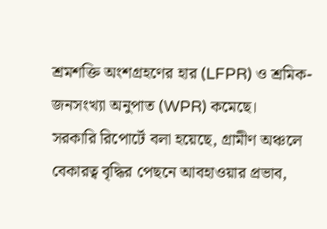শ্রমশক্তি অংশগ্রহণের হার (LFPR) ও শ্রমিক-জনসংখ্যা অনুপাত (WPR) কমেছে।
সরকারি রিপোর্টে বলা হয়েছে, গ্রামীণ অঞ্চলে বেকারত্ব বৃদ্ধির পেছনে আবহাওয়ার প্রভাব,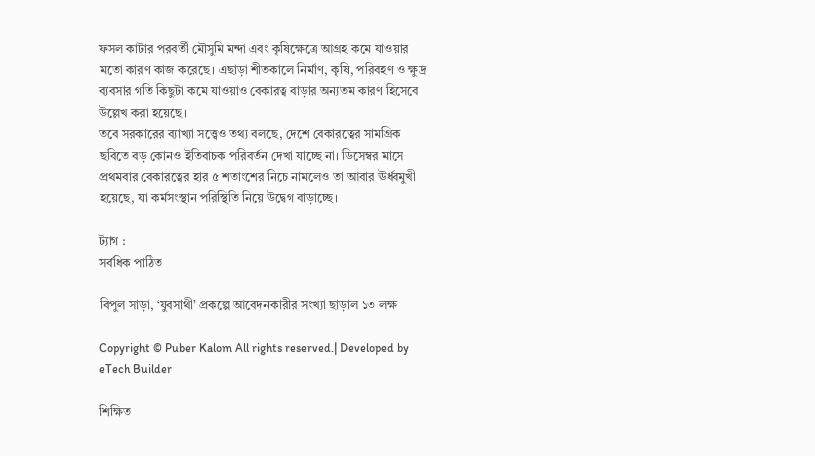ফসল কাটার পরবর্তী মৌসুমি মন্দা এবং কৃষিক্ষেত্রে আগ্রহ কমে যাওয়ার মতো কারণ কাজ করেছে। এছাড়া শীতকালে নির্মাণ, কৃষি, পরিবহণ ও ক্ষুদ্র ব্যবসার গতি কিছুটা কমে যাওয়াও বেকারত্ব বাড়ার অন্যতম কারণ হিসেবে উল্লেখ করা হয়েছে।
তবে সরকারের ব্যাখ্যা সত্ত্বেও তথ্য বলছে, দেশে বেকারত্বের সামগ্রিক ছবিতে বড় কোনও ইতিবাচক পরিবর্তন দেখা যাচ্ছে না। ডিসেম্বর মাসে প্রথমবার বেকারত্বের হার ৫ শতাংশের নিচে নামলেও তা আবার ঊর্ধ্বমুখী হয়েছে, যা কর্মসংস্থান পরিস্থিতি নিয়ে উদ্বেগ বাড়াচ্ছে।

ট্যাগ :
সর্বধিক পাঠিত

বিপুল সাড়া, ‘যুবসাথী’ প্রকল্পে আবেদনকারীর সংখ্যা ছাড়াল ১৩ লক্ষ

Copyright © Puber Kalom All rights reserved.| Developed by eTech Builder

শিক্ষিত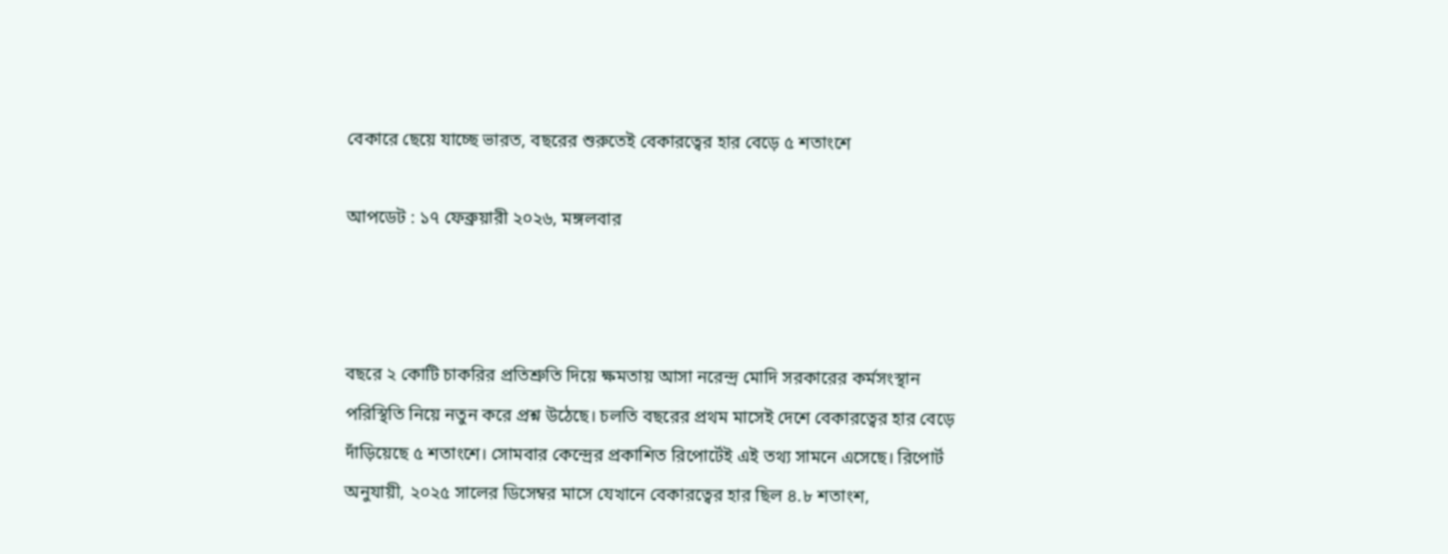বেকারে ছেয়ে যাচ্ছে ভারত, বছরের শুরুতেই বেকারত্বের হার বেড়ে ৫ শতাংশে

আপডেট : ১৭ ফেব্রুয়ারী ২০২৬, মঙ্গলবার



বছরে ২ কোটি চাকরির প্রতিশ্রুতি দিয়ে ক্ষমতায় আসা নরেন্দ্র মোদি সরকারের কর্মসংস্থান পরিস্থিতি নিয়ে নতুন করে প্রশ্ন উঠেছে। চলতি বছরের প্রথম মাসেই দেশে বেকারত্বের হার বেড়ে দাঁড়িয়েছে ৫ শতাংশে। সোমবার কেন্দ্রের প্রকাশিত রিপোর্টেই এই তথ্য সামনে এসেছে। রিপোর্ট অনুযায়ী, ২০২৫ সালের ডিসেম্বর মাসে যেখানে বেকারত্বের হার ছিল ৪.৮ শতাংশ,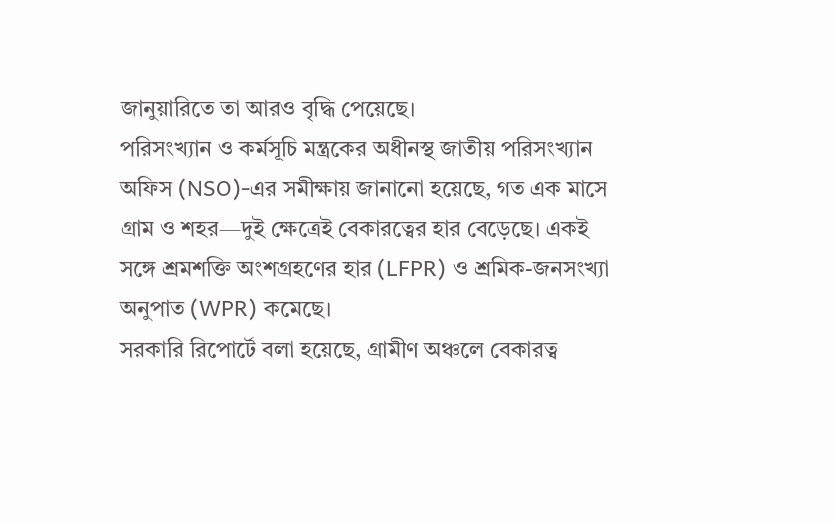জানুয়ারিতে তা আরও বৃদ্ধি পেয়েছে।
পরিসংখ্যান ও কর্মসূচি মন্ত্রকের অধীনস্থ জাতীয় পরিসংখ্যান অফিস (NSO)-এর সমীক্ষায় জানানো হয়েছে, গত এক মাসে গ্রাম ও শহর—দুই ক্ষেত্রেই বেকারত্বের হার বেড়েছে। একই সঙ্গে শ্রমশক্তি অংশগ্রহণের হার (LFPR) ও শ্রমিক-জনসংখ্যা অনুপাত (WPR) কমেছে।
সরকারি রিপোর্টে বলা হয়েছে, গ্রামীণ অঞ্চলে বেকারত্ব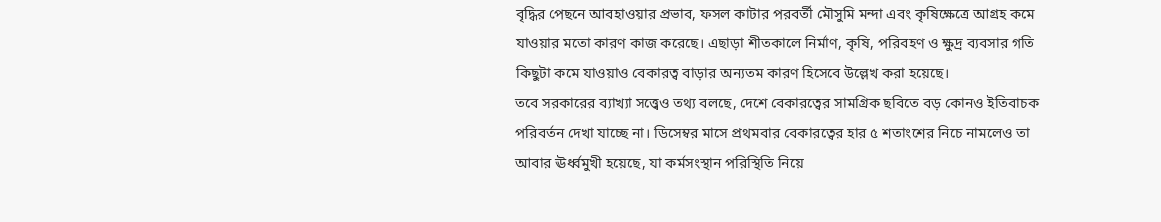বৃদ্ধির পেছনে আবহাওয়ার প্রভাব, ফসল কাটার পরবর্তী মৌসুমি মন্দা এবং কৃষিক্ষেত্রে আগ্রহ কমে যাওয়ার মতো কারণ কাজ করেছে। এছাড়া শীতকালে নির্মাণ, কৃষি, পরিবহণ ও ক্ষুদ্র ব্যবসার গতি কিছুটা কমে যাওয়াও বেকারত্ব বাড়ার অন্যতম কারণ হিসেবে উল্লেখ করা হয়েছে।
তবে সরকারের ব্যাখ্যা সত্ত্বেও তথ্য বলছে, দেশে বেকারত্বের সামগ্রিক ছবিতে বড় কোনও ইতিবাচক পরিবর্তন দেখা যাচ্ছে না। ডিসেম্বর মাসে প্রথমবার বেকারত্বের হার ৫ শতাংশের নিচে নামলেও তা আবার ঊর্ধ্বমুখী হয়েছে, যা কর্মসংস্থান পরিস্থিতি নিয়ে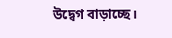উদ্বেগ বাড়াচ্ছে।